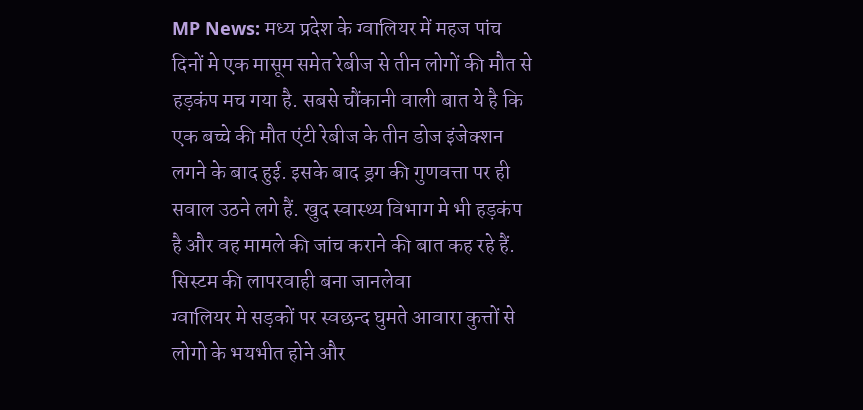MP News: मध्य प्रदेश के ग्वालियर में महज पांच दिनों मे एक मासूम समेत रेबीज से तीन लोगों की मौत से हड़कंप मच गया है. सबसे चौंकानी वाली बात ये है कि एक बच्चे की मौत एंटी रेबीज के तीन डोज इंजेक्शन लगने के बाद हुई. इसके बाद ड्रग की गुणवत्ता पर ही सवाल उठने लगे हैं. खुद स्वास्थ्य विभाग मे भी हड़कंप है और वह मामले की जांच कराने की बात कह रहे हैं.
सिस्टम की लापरवाही बना जानलेवा
ग्वालियर मे सड़कों पर स्वछन्द घुमते आवारा कुत्तों से लोगो के भयभीत होने और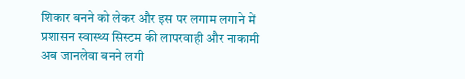शिकार बनने को लेकर और इस पर लगाम लगाने में प्रशासन स्वास्थ्य सिस्टम की लापरवाही और नाकामी अब जानलेवा बनने लगी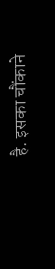है. इसका चौंकाने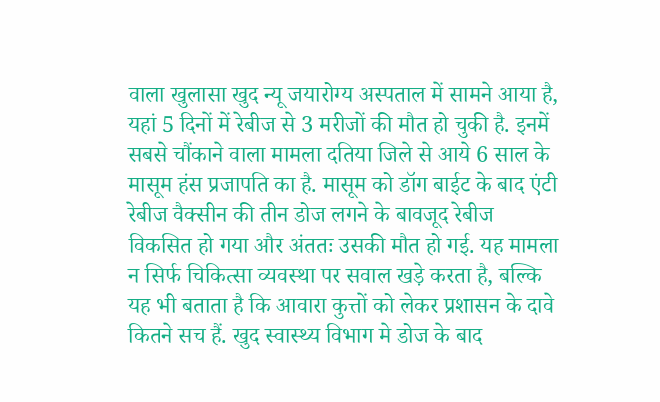वाला खुलासा खुद न्यू जयारोग्य अस्पताल में सामने आया है, यहां 5 दिनों में रेबीज से 3 मरीजों की मौत हो चुकी है. इनमें सबसे चौंकाने वाला मामला दतिया जिले से आये 6 साल के मासूम हंस प्रजापति का है. मासूम को डॉग बाईट के बाद एंटी रेबीज वैक्सीन की तीन डोज लगने के बावजूद रेबीज विकसित हो गया और अंततः उसकी मौत हो गई. यह मामला न सिर्फ चिकित्सा व्यवस्था पर सवाल खड़े करता है, बल्कि यह भी बताता है कि आवारा कुत्तों को लेकर प्रशासन के दावे कितने सच हैं. खुद स्वास्थ्य विभाग मे डोज के बाद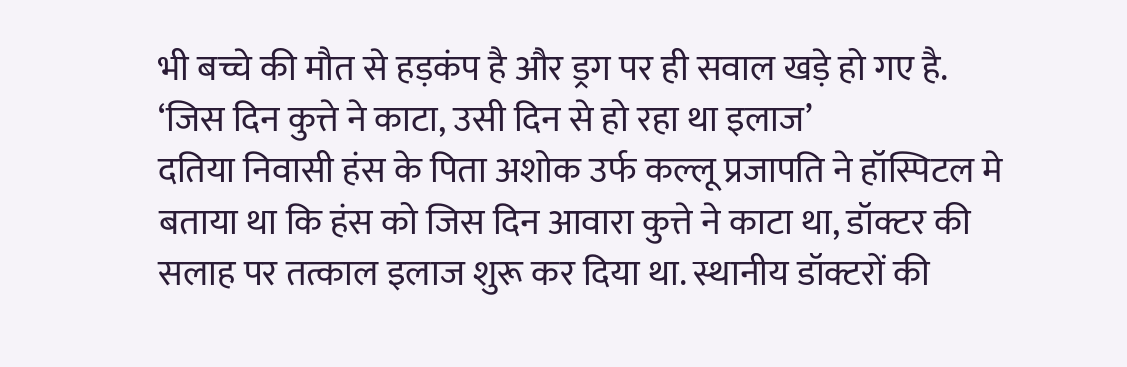भी बच्चे की मौत से हड़कंप है और ड्रग पर ही सवाल खड़े हो गए है.
‘जिस दिन कुत्ते ने काटा, उसी दिन से हो रहा था इलाज’
दतिया निवासी हंस के पिता अशोक उर्फ कल्लू प्रजापति ने हॉस्पिटल मे बताया था कि हंस को जिस दिन आवारा कुत्ते ने काटा था, डॉक्टर की सलाह पर तत्काल इलाज शुरू कर दिया था. स्थानीय डॉक्टरों की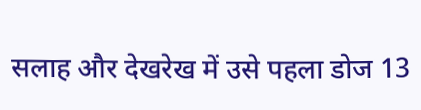सलाह और देखरेख में उसे पहला डोज 13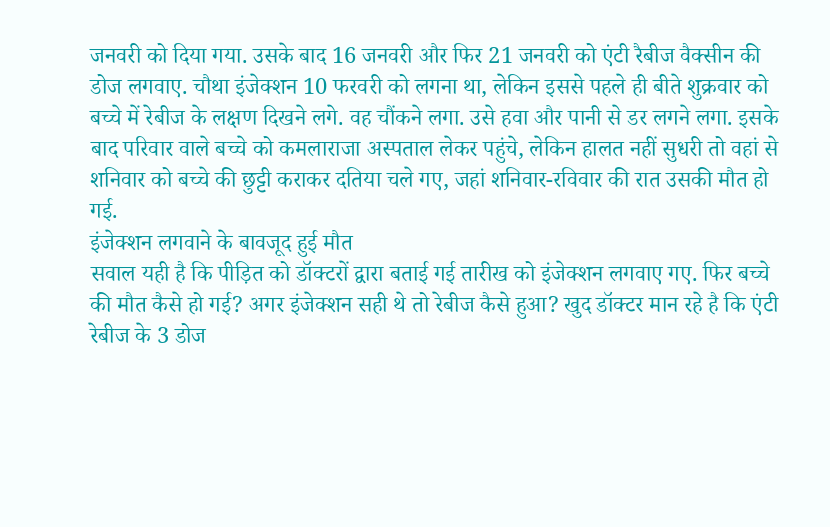जनवरी को दिया गया. उसके बाद 16 जनवरी और फिर 21 जनवरी को एंटी रैबीज वैक्सीन की डोज लगवाए. चौथा इंजेक्शन 10 फरवरी को लगना था, लेकिन इससे पहले ही बीते शुक्रवार को बच्चे में रेबीज के लक्षण दिखने लगे. वह चौंकने लगा. उसे हवा और पानी से डर लगने लगा. इसके बाद परिवार वाले बच्चे को कमलाराजा अस्पताल लेकर पहुंचे, लेकिन हालत नहीं सुधरी तो वहां से शनिवार को बच्चे की छुट्टी कराकर दतिया चले गए, जहां शनिवार-रविवार की रात उसकी मौत हो गई.
इंजेक्शन लगवाने के बावजूद हुई मौत
सवाल यही है कि पीड़ित को डॉक्टरों द्वारा बताई गई तारीख को इंजेक्शन लगवाए गए. फिर बच्चे की मौत कैसे हो गई? अगर इंजेक्शन सही थे तो रेबीज कैसे हुआ? खुद डॉक्टर मान रहे है कि एंटी रेबीज के 3 डोज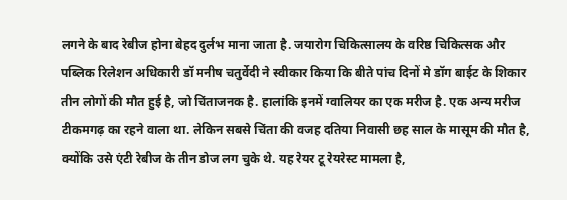लगने के बाद रेबीज होना बेहद दुर्लभ माना जाता है. जयारोग चिकित्सालय के वरिष्ठ चिकित्सक और पब्लिक रिलेशन अधिकारी डॉ मनीष चतुर्वेदी ने स्वीकार किया कि बीते पांच दिनों मे डॉग बाईट के शिकार तीन लोगों की मौत हुई है, जो चिंताजनक है. हालांकि इनमें ग्वालियर का एक मरीज है. एक अन्य मरीज टीकमगढ़ का रहने वाला था. लेकिन सबसे चिंता की वजह दतिया निवासी छह साल के मासूम की मौत है, क्योंकि उसे एंटी रेबीज के तीन डोज लग चुके थे. यह रेयर टू रेयरेस्ट मामला है,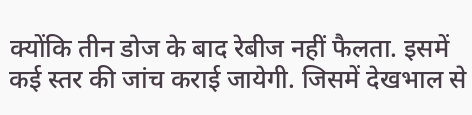क्योंकि तीन डोज के बाद रेबीज नहीं फैलता. इसमें कई स्तर की जांच कराई जायेगी. जिसमें देखभाल से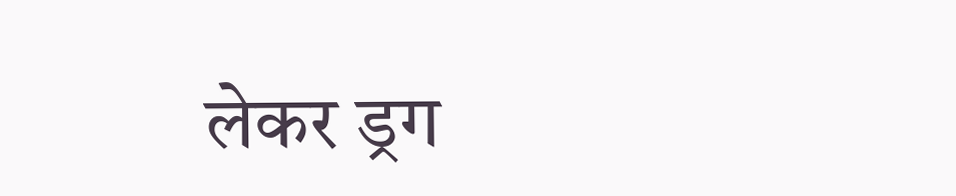लेकर ड्रग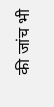की जांच भी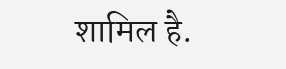शामिल है.